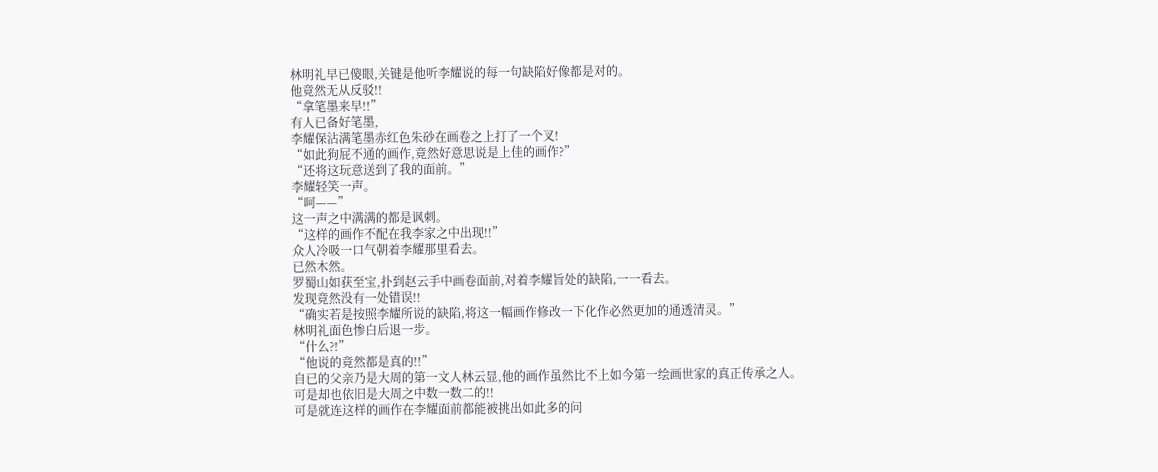林明礼早已傻眼,关键是他听李耀说的每一句缺陷好像都是对的。
他竟然无从反驳!!
“拿笔墨来早!!”
有人已备好笔墨,
李耀保沾满笔墨赤红色朱砂在画卷之上打了一个叉!
“如此狗屁不通的画作,竟然好意思说是上佳的画作?”
“还将这玩意送到了我的面前。”
李耀轻笑一声。
“呵——”
这一声之中满满的都是讽刺。
“这样的画作不配在我李家之中出现!!”
众人冷吸一口气朝着李耀那里看去。
已然木然。
罗蜀山如获至宝,扑到赵云手中画卷面前,对着李耀旨处的缺陷,一一看去。
发现竟然没有一处错误!!
“确实若是按照李耀所说的缺陷,将这一幅画作修改一下化作必然更加的通透清灵。”
林明礼面色惨白后退一步。
“什么?!”
“他说的竟然都是真的!!”
自已的父亲乃是大周的第一文人林云显,他的画作虽然比不上如今第一绘画世家的真正传承之人。
可是却也依旧是大周之中数一数二的!!
可是就连这样的画作在李耀面前都能被挑出如此多的问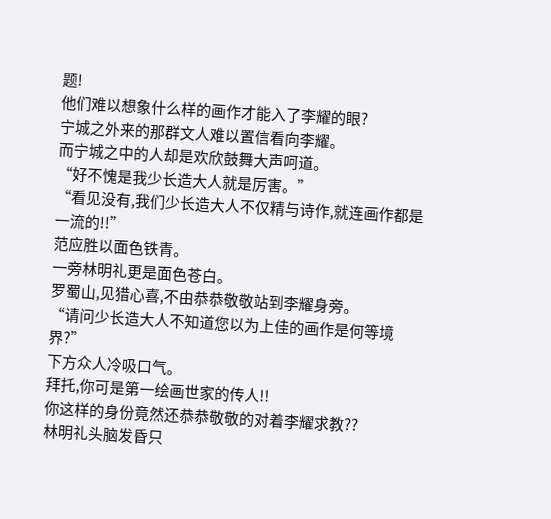题!
他们难以想象什么样的画作才能入了李耀的眼?
宁城之外来的那群文人难以置信看向李耀。
而宁城之中的人却是欢欣鼓舞大声呵道。
“好不愧是我少长造大人就是厉害。”
“看见没有,我们少长造大人不仅精与诗作,就连画作都是一流的!!”
范应胜以面色铁青。
一旁林明礼更是面色苍白。
罗蜀山,见猎心喜,不由恭恭敬敬站到李耀身旁。
“请问少长造大人不知道您以为上佳的画作是何等境界?”
下方众人冷吸口气。
拜托,你可是第一绘画世家的传人!!
你这样的身份竟然还恭恭敬敬的对着李耀求教??
林明礼头脑发昏只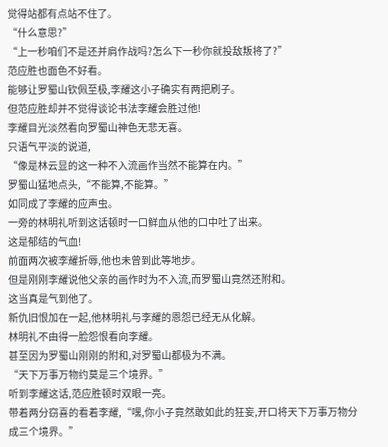觉得站都有点站不住了。
“什么意思?”
“上一秒咱们不是还并肩作战吗?怎么下一秒你就投敌叛将了?”
范应胜也面色不好看。
能够让罗蜀山钦佩至极,李耀这小子确实有两把刷子。
但范应胜却并不觉得谈论书法李耀会胜过他!
李耀目光淡然看向罗蜀山神色无悲无喜。
只语气平淡的说道,
“像是林云显的这一种不入流画作当然不能算在内。”
罗蜀山猛地点头,“不能算,不能算。”
如同成了李耀的应声虫。
一旁的林明礼听到这话顿时一口鲜血从他的口中吐了出来。
这是郁结的气血!
前面两次被李耀折辱,他也未曾到此等地步。
但是刚刚李耀说他父亲的画作时为不入流,而罗蜀山竟然还附和。
这当真是气到他了。
新仇旧恨加在一起,他林明礼与李耀的恩怨已经无从化解。
林明礼不由得一脸怨恨看向李耀。
甚至因为罗蜀山刚刚的附和,对罗蜀山都极为不满。
“天下万事万物约莫是三个境界。”
听到李耀这话,范应胜顿时双眼一亮。
带着两分窃喜的看着李耀,“嘿,你小子竟然敢如此的狂妄,开口将天下万事万物分成三个境界。”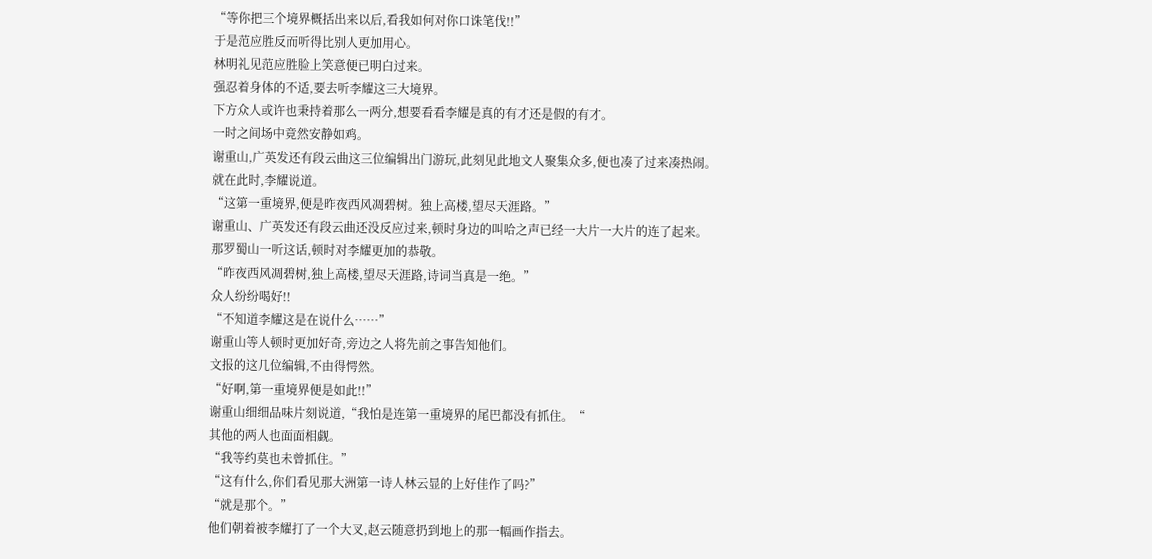“等你把三个境界概括出来以后,看我如何对你口诛笔伐!!”
于是范应胜反而听得比别人更加用心。
林明礼见范应胜脸上笑意便已明白过来。
强忍着身体的不适,要去听李耀这三大境界。
下方众人或许也秉持着那么一两分,想要看看李耀是真的有才还是假的有才。
一时之间场中竟然安静如鸡。
谢重山,广英发还有段云曲这三位编辑出门游玩,此刻见此地文人聚集众多,便也凑了过来凑热闹。
就在此时,李耀说道。
“这第一重境界,便是昨夜西风凋碧树。独上高楼,望尽天涯路。”
谢重山、广英发还有段云曲还没反应过来,顿时身边的叫哈之声已经一大片一大片的连了起来。
那罗蜀山一听这话,顿时对李耀更加的恭敬。
“昨夜西风凋碧树,独上高楼,望尽天涯路,诗词当真是一绝。”
众人纷纷喝好!!
“不知道李耀这是在说什么……”
谢重山等人顿时更加好奇,旁边之人将先前之事告知他们。
文报的这几位编辑,不由得愕然。
“好啊,第一重境界便是如此!!”
谢重山细细品味片刻说道,“我怕是连第一重境界的尾巴都没有抓住。“
其他的两人也面面相觑。
“我等约莫也未曾抓住。”
“这有什么,你们看见那大洲第一诗人林云显的上好佳作了吗?”
“就是那个。”
他们朝着被李耀打了一个大叉,赵云随意扔到地上的那一幅画作指去。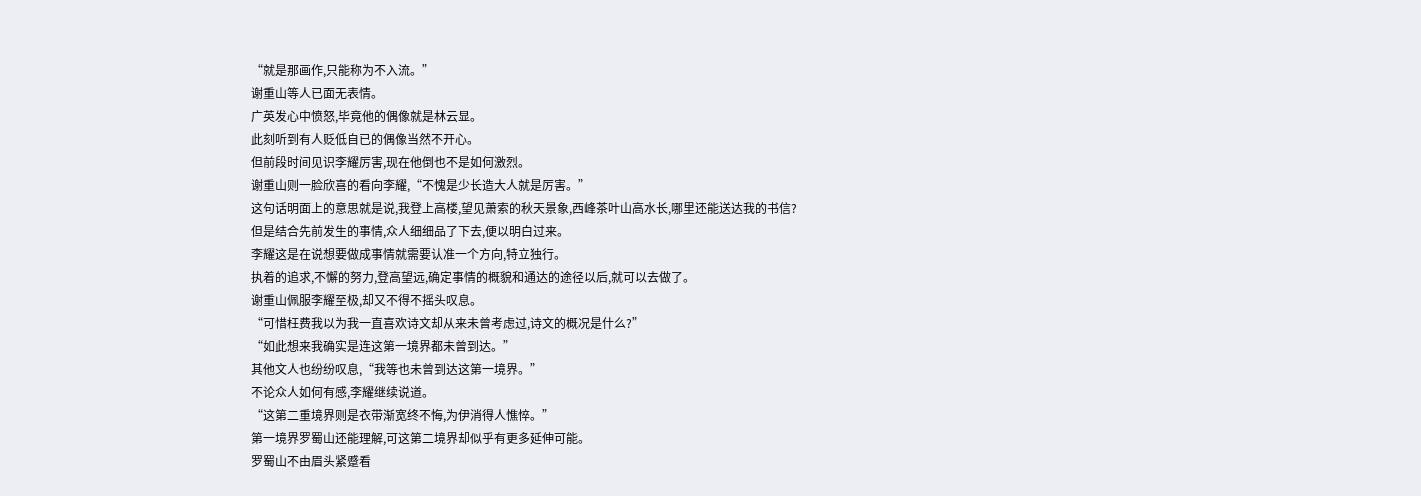“就是那画作,只能称为不入流。”
谢重山等人已面无表情。
广英发心中愤怒,毕竟他的偶像就是林云显。
此刻听到有人贬低自已的偶像当然不开心。
但前段时间见识李耀厉害,现在他倒也不是如何激烈。
谢重山则一脸欣喜的看向李耀,“不愧是少长造大人就是厉害。”
这句话明面上的意思就是说,我登上高楼,望见萧索的秋天景象,西峰茶叶山高水长,哪里还能送达我的书信?
但是结合先前发生的事情,众人细细品了下去,便以明白过来。
李耀这是在说想要做成事情就需要认准一个方向,特立独行。
执着的追求,不懈的努力,登高望远,确定事情的概貌和通达的途径以后,就可以去做了。
谢重山佩服李耀至极,却又不得不摇头叹息。
“可惜枉费我以为我一直喜欢诗文却从来未曾考虑过,诗文的概况是什么?”
“如此想来我确实是连这第一境界都未曾到达。”
其他文人也纷纷叹息,“我等也未曾到达这第一境界。”
不论众人如何有感,李耀继续说道。
“这第二重境界则是衣带渐宽终不悔,为伊消得人憔悴。”
第一境界罗蜀山还能理解,可这第二境界却似乎有更多延伸可能。
罗蜀山不由眉头紧蹙看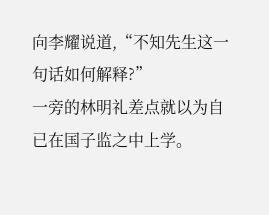向李耀说道,“不知先生这一句话如何解释?”
一旁的林明礼差点就以为自已在国子监之中上学。